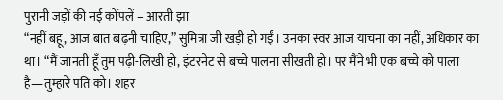पुरानी जड़ों की नई कोंपलें – आरती झा
“नहीं बहू, आज बात बढ़नी चाहिए,” सुमित्रा जी खड़ी हो गईं। उनका स्वर आज याचना का नहीं, अधिकार का था। “मैं जानती हूँ तुम पढ़ी-लिखी हो, इंटरनेट से बच्चे पालना सीखती हो। पर मैंने भी एक बच्चे को पाला है—तुम्हारे पति को। शहर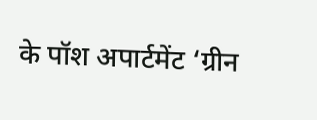के पॉश अपार्टमेंट ‘ग्रीन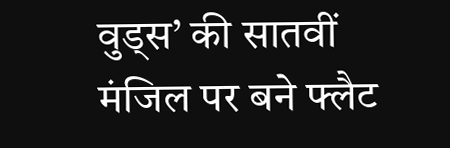वुड्स’ की सातवीं मंजिल पर बने फ्लैट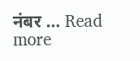नंबर … Read more